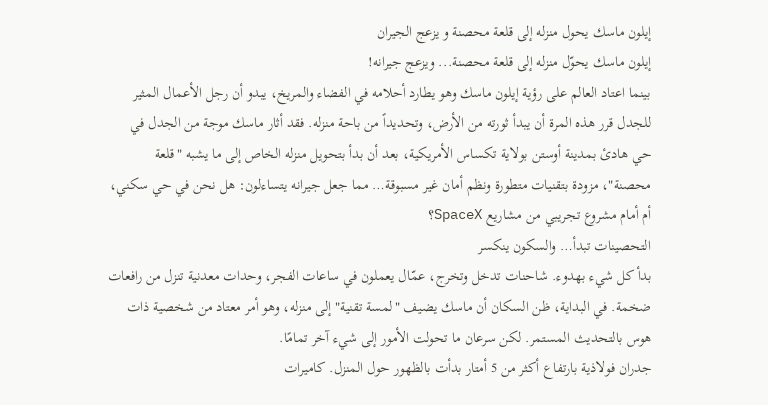إيلون ماسك يحول منزله إلى قلعة محصنة و يزعج الجيران
إيلون ماسك يحوّل منزله إلى قلعة محصنة... ويزعج جيرانه!
بينما اعتاد العالم على رؤية إيلون ماسك وهو يطارد أحلامه في الفضاء والمريخ، يبدو أن رجل الأعمال المثير للجدل قرر هذه المرة أن يبدأ ثورته من الأرض، وتحديداً من باحة منزله. فقد أثار ماسك موجة من الجدل في حي هادئ بمدينة أوستن بولاية تكساس الأمريكية، بعد أن بدأ بتحويل منزله الخاص إلى ما يشبه "قلعة محصنة"، مزودة بتقنيات متطورة ونظم أمان غير مسبوقة… مما جعل جيرانه يتساءلون: هل نحن في حي سكني، أم أمام مشروع تجريبي من مشاريع SpaceX؟
التحصينات تبدأ… والسكون ينكسر
بدأ كل شيء بهدوء. شاحنات تدخل وتخرج، عمّال يعملون في ساعات الفجر، وحدات معدنية تنزل من رافعات ضخمة. في البداية، ظن السكان أن ماسك يضيف "لمسة تقنية" إلى منزله، وهو أمر معتاد من شخصية ذات هوس بالتحديث المستمر. لكن سرعان ما تحولت الأمور إلى شيء آخر تمامًا.
جدران فولاذية بارتفاع أكثر من 5 أمتار بدأت بالظهور حول المنزل. كاميرات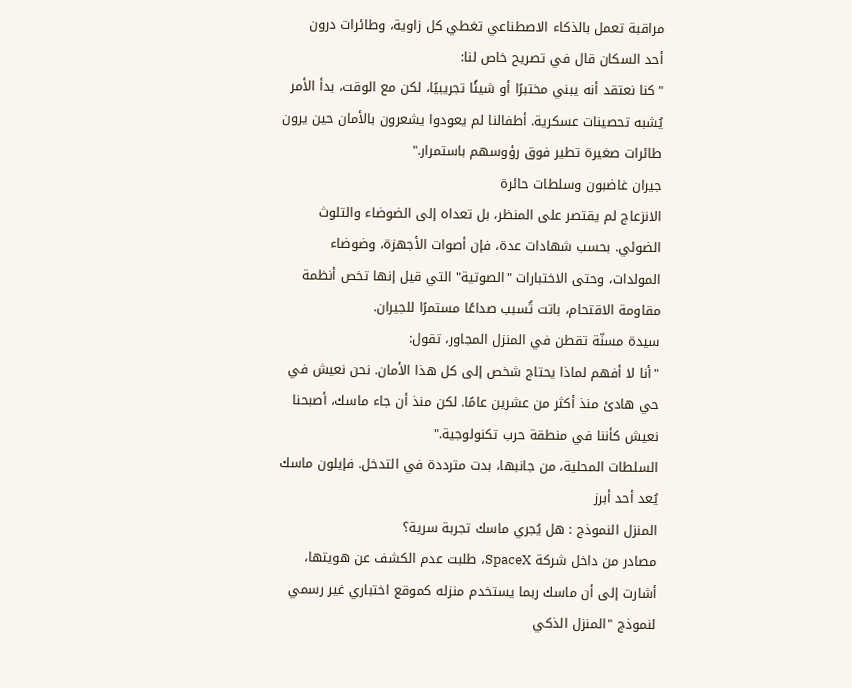مراقبة تعمل بالذكاء الاصطناعي تغطي كل زاوية، وطائرات درون
أحد السكان قال في تصريح خاص لنا:
"كنا نعتقد أنه يبني مختبرًا أو شيئًا تجريبيًا، لكن مع الوقت، بدأ الأمر يُشبه تحصينات عسكرية. أطفالنا لم يعودوا يشعرون بالأمان حين يرون طائرات صغيرة تطير فوق رؤوسهم باستمرار."
جيران غاضبون وسلطات حائرة
الانزعاج لم يقتصر على المنظر، بل تعداه إلى الضوضاء والتلوث الضوئي. بحسب شهادات عدة، فإن أصوات الأجهزة، وضوضاء المولدات، وحتى الاختبارات "الصوتية" التي قيل إنها تخص أنظمة مقاومة الاقتحام، باتت تُسبب صداعًا مستمرًا للجيران.
سيدة مسنّة تقطن في المنزل المجاور، تقول:
"أنا لا أفهم لماذا يحتاج شخص إلى كل هذا الأمان. نحن نعيش في حي هادئ منذ أكثر من عشرين عامًا. لكن منذ أن جاء ماسك، أصبحنا نعيش كأننا في منطقة حرب تكنولوجية."
السلطات المحلية، من جانبها، بدت مترددة في التدخل. فإيلون ماسك يُعد أحد أبرز
المنزل النموذج : هل يُجري ماسك تجربة سرية؟
مصادر من داخل شركة SpaceX، طلبت عدم الكشف عن هويتها، أشارت إلى أن ماسك ربما يستخدم منزله كموقع اختباري غير رسمي لنموذج "المنزل الذكي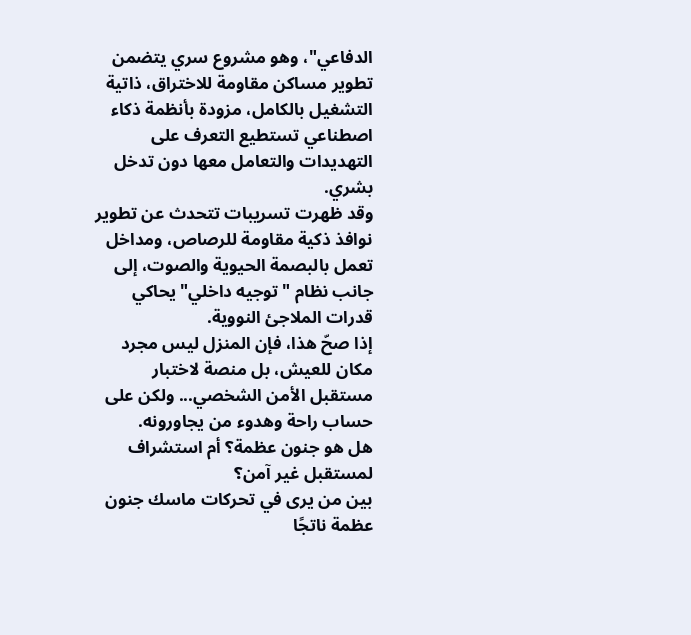الدفاعي"، وهو مشروع سري يتضمن تطوير مساكن مقاومة للاختراق، ذاتية التشغيل بالكامل، مزودة بأنظمة ذكاء اصطناعي تستطيع التعرف على التهديدات والتعامل معها دون تدخل بشري.
وقد ظهرت تسريبات تتحدث عن تطوير نوافذ ذكية مقاومة للرصاص، ومداخل تعمل بالبصمة الحيوية والصوت، إلى جانب نظام "توجيه داخلي" يحاكي قدرات الملاجئ النووية.
إذا صحّ هذا، فإن المنزل ليس مجرد مكان للعيش، بل منصة لاختبار مستقبل الأمن الشخصي... ولكن على حساب راحة وهدوء من يجاورونه.
هل هو جنون عظمة؟ أم استشراف لمستقبل غير آمن؟
بين من يرى في تحركات ماسك جنون عظمة ناتجًا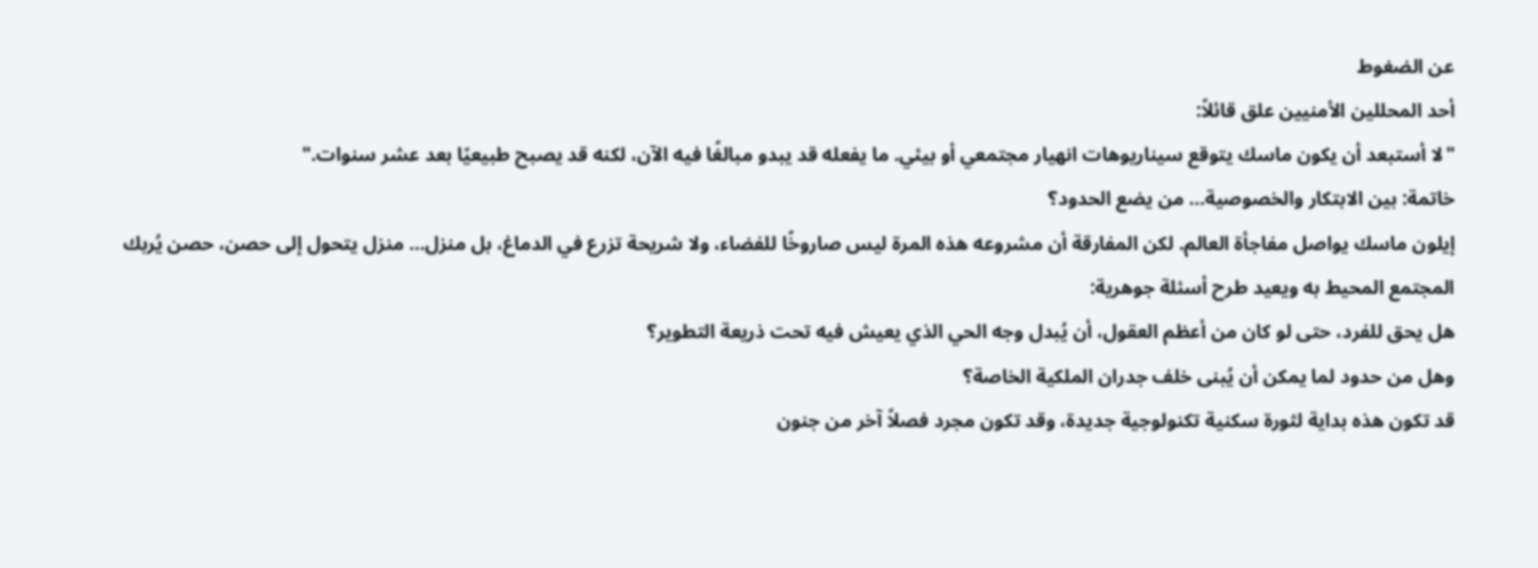عن الضغوط
أحد المحللين الأمنيين علق قائلاً:
"لا أستبعد أن يكون ماسك يتوقع سيناريوهات انهيار مجتمعي أو بيئي. ما يفعله قد يبدو مبالغًا فيه الآن، لكنه قد يصبح طبيعيًا بعد عشر سنوات."
خاتمة: بين الابتكار والخصوصية… من يضع الحدود؟
إيلون ماسك يواصل مفاجأة العالم. لكن المفارقة أن مشروعه هذه المرة ليس صاروخًا للفضاء، ولا شريحة تزرع في الدماغ، بل منزل… منزل يتحول إلى حصن، حصن يُربك المجتمع المحيط به ويعيد طرح أسئلة جوهرية:
هل يحق للفرد، حتى لو كان من أعظم العقول، أن يُبدل وجه الحي الذي يعيش فيه تحت ذريعة التطوير؟
وهل من حدود لما يمكن أن يُبنى خلف جدران الملكية الخاصة؟
قد تكون هذه بداية لثورة سكنية تكنولوجية جديدة، وقد تكون مجرد فصلاً آخر من جنون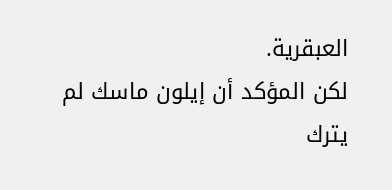العبقرية.
لكن المؤكد أن إيلون ماسك لم يترك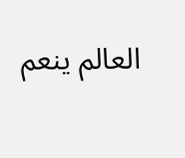العالم ينعم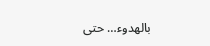بالهدوء… حتى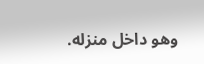وهو داخل منزله.